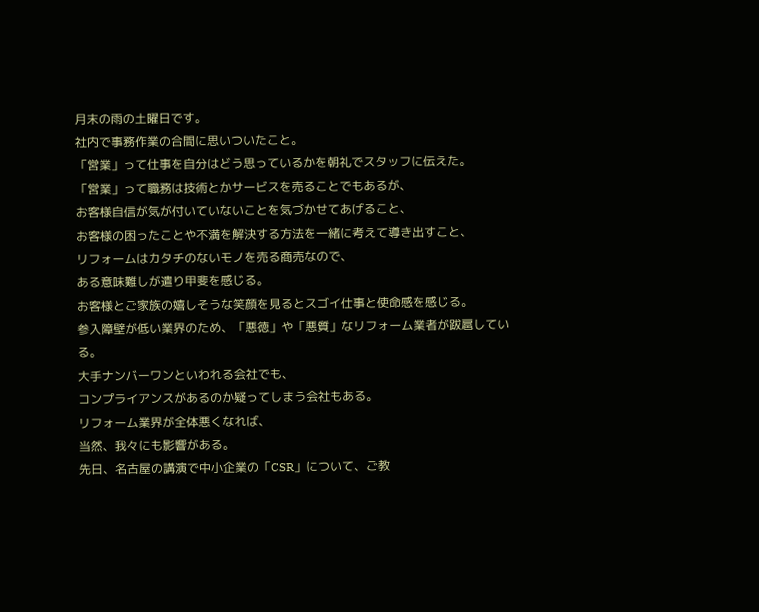月末の雨の土曜日です。
社内で事務作業の合間に思いついたこと。
「営業」って仕事を自分はどう思っているかを朝礼でスタッフに伝えた。
「営業」って職務は技術とかサービスを売ることでもあるが、
お客様自信が気が付いていないことを気づかせてあげること、
お客様の困ったことや不満を解決する方法を一緒に考えて導き出すこと、
リフォームはカタチのないモノを売る商売なので、
ある意味難しが遣り甲斐を感じる。
お客様とご家族の嬉しそうな笑顔を見るとスゴイ仕事と使命感を感じる。
参入障壁が低い業界のため、「悪徳」や「悪質」なリフォーム業者が跋扈している。
大手ナンバーワンといわれる会社でも、
コンプライアンスがあるのか疑ってしまう会社もある。
リフォーム業界が全体悪くなれば、
当然、我々にも影響がある。
先日、名古屋の講演で中小企業の「CSR」について、ご教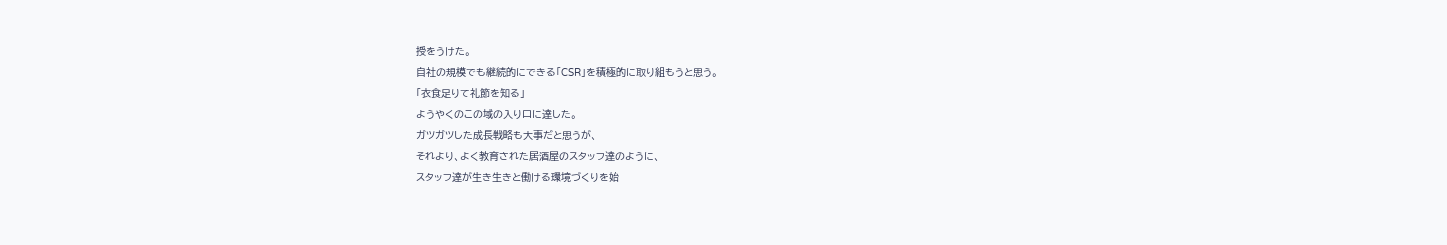授をうけた。
自社の規模でも継続的にできる「CSR」を積極的に取り組もうと思う。
「衣食足りて礼節を知る」
ようやくのこの域の入り口に達した。
ガツガツした成長戦略も大事だと思うが、
それより、よく教育された居酒屋のスタッフ達のように、
スタッフ達が生き生きと働ける環境づくりを始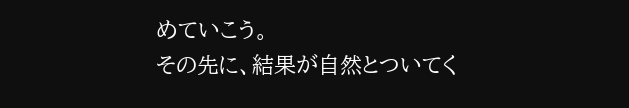めていこう。
その先に、結果が自然とついてく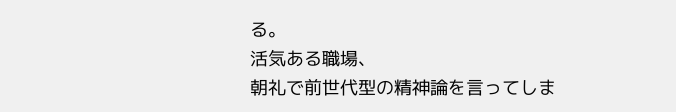る。
活気ある職場、
朝礼で前世代型の精神論を言ってしま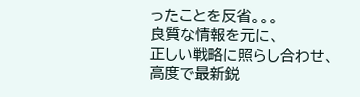ったことを反省。。。
良質な情報を元に、
正しい戦略に照らし合わせ、
高度で最新鋭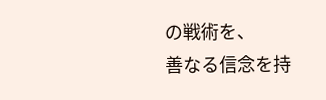の戦術を、
善なる信念を持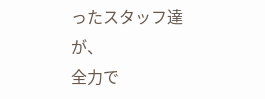ったスタッフ達が、
全力で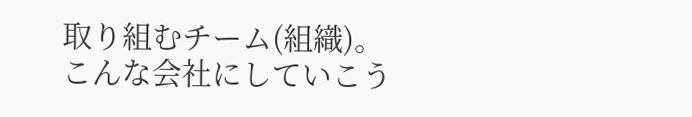取り組むチーム(組織)。
こんな会社にしていこう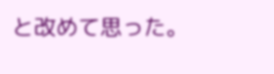と改めて思った。